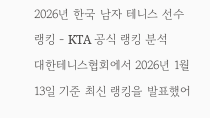2026년 한국 남자 테니스 선수 랭킹 - KTA 공식 랭킹 분석
대한테니스협회에서 2026년 1월 13일 기준 최신 랭킹을 발표했어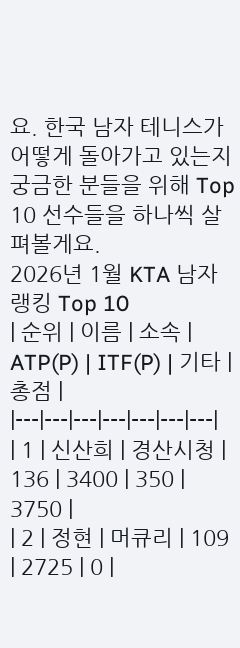요. 한국 남자 테니스가 어떻게 돌아가고 있는지 궁금한 분들을 위해 Top 10 선수들을 하나씩 살펴볼게요.
2026년 1월 KTA 남자 랭킹 Top 10
| 순위 | 이름 | 소속 | ATP(P) | ITF(P) | 기타 | 총점 |
|---|---|---|---|---|---|---|
| 1 | 신산희 | 경산시청 | 136 | 3400 | 350 | 3750 |
| 2 | 정현 | 머큐리 | 109 | 2725 | 0 |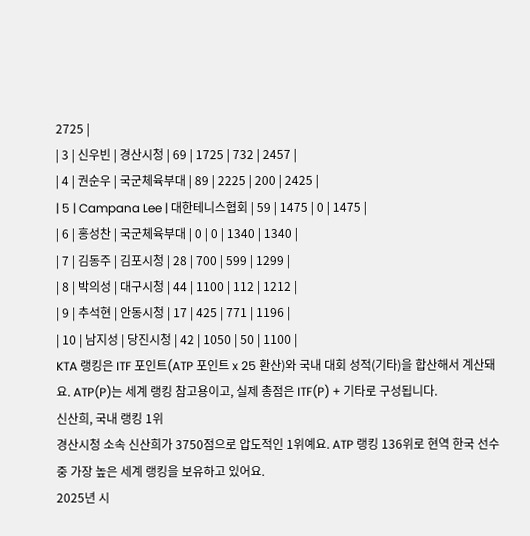2725 |
| 3 | 신우빈 | 경산시청 | 69 | 1725 | 732 | 2457 |
| 4 | 권순우 | 국군체육부대 | 89 | 2225 | 200 | 2425 |
| 5 | Campana Lee | 대한테니스협회 | 59 | 1475 | 0 | 1475 |
| 6 | 홍성찬 | 국군체육부대 | 0 | 0 | 1340 | 1340 |
| 7 | 김동주 | 김포시청 | 28 | 700 | 599 | 1299 |
| 8 | 박의성 | 대구시청 | 44 | 1100 | 112 | 1212 |
| 9 | 추석현 | 안동시청 | 17 | 425 | 771 | 1196 |
| 10 | 남지성 | 당진시청 | 42 | 1050 | 50 | 1100 |
KTA 랭킹은 ITF 포인트(ATP 포인트 x 25 환산)와 국내 대회 성적(기타)을 합산해서 계산돼요. ATP(P)는 세계 랭킹 참고용이고, 실제 총점은 ITF(P) + 기타로 구성됩니다.
신산희, 국내 랭킹 1위
경산시청 소속 신산희가 3750점으로 압도적인 1위예요. ATP 랭킹 136위로 현역 한국 선수 중 가장 높은 세계 랭킹을 보유하고 있어요.
2025년 시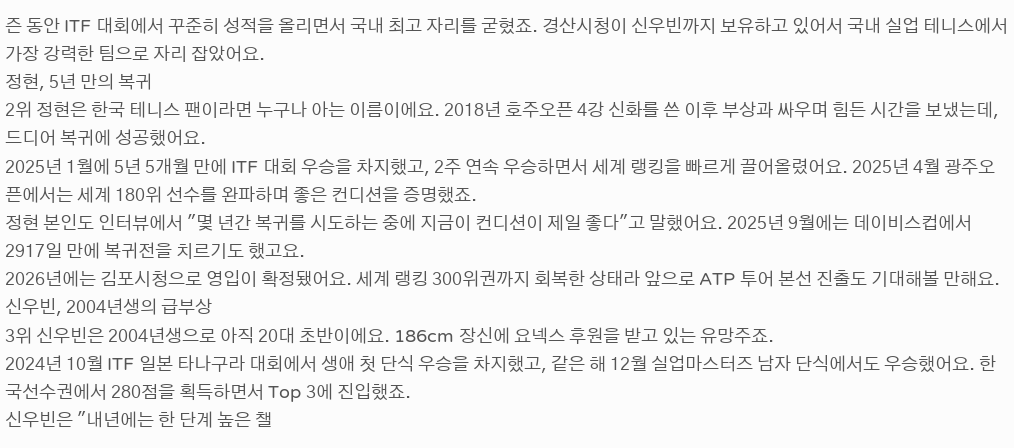즌 동안 ITF 대회에서 꾸준히 성적을 올리면서 국내 최고 자리를 굳혔죠. 경산시청이 신우빈까지 보유하고 있어서 국내 실업 테니스에서 가장 강력한 팀으로 자리 잡았어요.
정현, 5년 만의 복귀
2위 정현은 한국 테니스 팬이라면 누구나 아는 이름이에요. 2018년 호주오픈 4강 신화를 쓴 이후 부상과 싸우며 힘든 시간을 보냈는데, 드디어 복귀에 성공했어요.
2025년 1월에 5년 5개월 만에 ITF 대회 우승을 차지했고, 2주 연속 우승하면서 세계 랭킹을 빠르게 끌어올렸어요. 2025년 4월 광주오픈에서는 세계 180위 선수를 완파하며 좋은 컨디션을 증명했죠.
정현 본인도 인터뷰에서 "몇 년간 복귀를 시도하는 중에 지금이 컨디션이 제일 좋다"고 말했어요. 2025년 9월에는 데이비스컵에서 2917일 만에 복귀전을 치르기도 했고요.
2026년에는 김포시청으로 영입이 확정됐어요. 세계 랭킹 300위권까지 회복한 상태라 앞으로 ATP 투어 본선 진출도 기대해볼 만해요.
신우빈, 2004년생의 급부상
3위 신우빈은 2004년생으로 아직 20대 초반이에요. 186cm 장신에 요넥스 후원을 받고 있는 유망주죠.
2024년 10월 ITF 일본 타나구라 대회에서 생애 첫 단식 우승을 차지했고, 같은 해 12월 실업마스터즈 남자 단식에서도 우승했어요. 한국선수권에서 280점을 획득하면서 Top 3에 진입했죠.
신우빈은 "내년에는 한 단계 높은 챌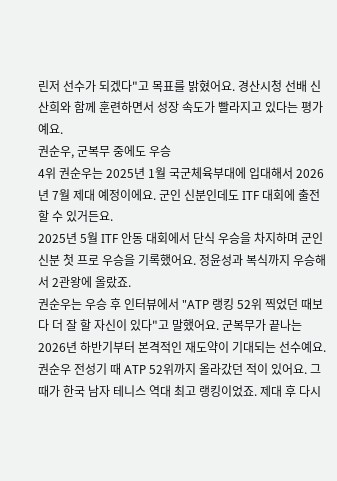린저 선수가 되겠다"고 목표를 밝혔어요. 경산시청 선배 신산희와 함께 훈련하면서 성장 속도가 빨라지고 있다는 평가예요.
권순우, 군복무 중에도 우승
4위 권순우는 2025년 1월 국군체육부대에 입대해서 2026년 7월 제대 예정이에요. 군인 신분인데도 ITF 대회에 출전할 수 있거든요.
2025년 5월 ITF 안동 대회에서 단식 우승을 차지하며 군인 신분 첫 프로 우승을 기록했어요. 정윤성과 복식까지 우승해서 2관왕에 올랐죠.
권순우는 우승 후 인터뷰에서 "ATP 랭킹 52위 찍었던 때보다 더 잘 할 자신이 있다"고 말했어요. 군복무가 끝나는 2026년 하반기부터 본격적인 재도약이 기대되는 선수예요.
권순우 전성기 때 ATP 52위까지 올라갔던 적이 있어요. 그때가 한국 남자 테니스 역대 최고 랭킹이었죠. 제대 후 다시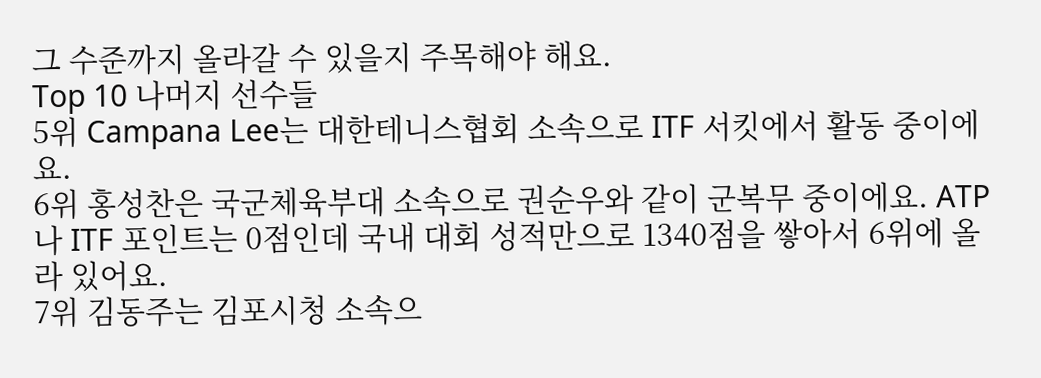그 수준까지 올라갈 수 있을지 주목해야 해요.
Top 10 나머지 선수들
5위 Campana Lee는 대한테니스협회 소속으로 ITF 서킷에서 활동 중이에요.
6위 홍성찬은 국군체육부대 소속으로 권순우와 같이 군복무 중이에요. ATP나 ITF 포인트는 0점인데 국내 대회 성적만으로 1340점을 쌓아서 6위에 올라 있어요.
7위 김동주는 김포시청 소속으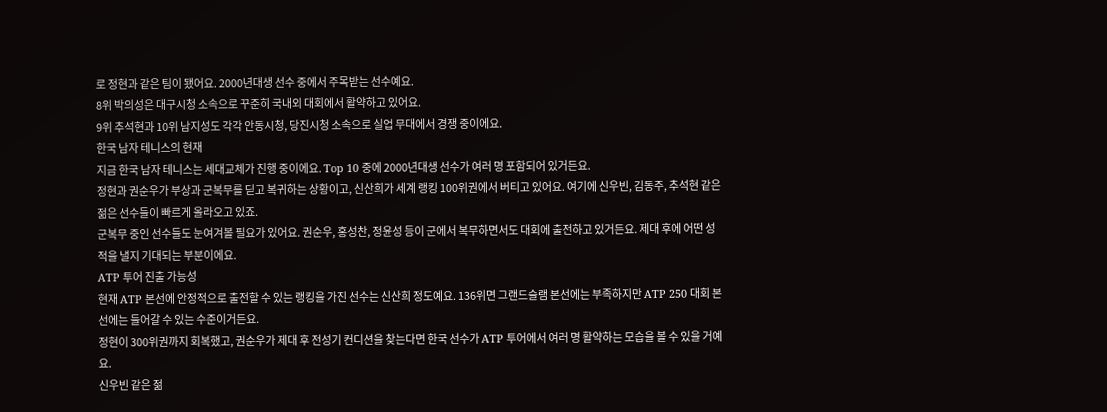로 정현과 같은 팀이 됐어요. 2000년대생 선수 중에서 주목받는 선수예요.
8위 박의성은 대구시청 소속으로 꾸준히 국내외 대회에서 활약하고 있어요.
9위 추석현과 10위 남지성도 각각 안동시청, 당진시청 소속으로 실업 무대에서 경쟁 중이에요.
한국 남자 테니스의 현재
지금 한국 남자 테니스는 세대교체가 진행 중이에요. Top 10 중에 2000년대생 선수가 여러 명 포함되어 있거든요.
정현과 권순우가 부상과 군복무를 딛고 복귀하는 상황이고, 신산희가 세계 랭킹 100위권에서 버티고 있어요. 여기에 신우빈, 김동주, 추석현 같은 젊은 선수들이 빠르게 올라오고 있죠.
군복무 중인 선수들도 눈여겨볼 필요가 있어요. 권순우, 홍성찬, 정윤성 등이 군에서 복무하면서도 대회에 출전하고 있거든요. 제대 후에 어떤 성적을 낼지 기대되는 부분이에요.
ATP 투어 진출 가능성
현재 ATP 본선에 안정적으로 출전할 수 있는 랭킹을 가진 선수는 신산희 정도예요. 136위면 그랜드슬램 본선에는 부족하지만 ATP 250 대회 본선에는 들어갈 수 있는 수준이거든요.
정현이 300위권까지 회복했고, 권순우가 제대 후 전성기 컨디션을 찾는다면 한국 선수가 ATP 투어에서 여러 명 활약하는 모습을 볼 수 있을 거예요.
신우빈 같은 젊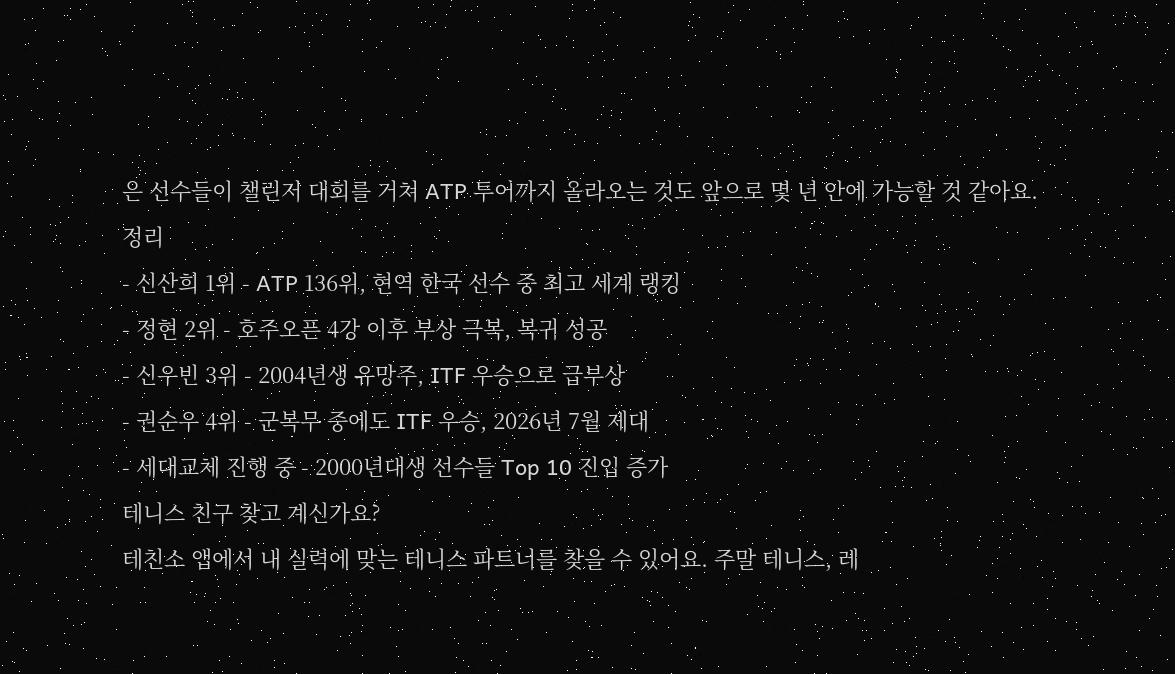은 선수들이 챌린저 대회를 거쳐 ATP 투어까지 올라오는 것도 앞으로 몇 년 안에 가능할 것 같아요.
정리
- 신산희 1위 - ATP 136위, 현역 한국 선수 중 최고 세계 랭킹
- 정현 2위 - 호주오픈 4강 이후 부상 극복, 복귀 성공
- 신우빈 3위 - 2004년생 유망주, ITF 우승으로 급부상
- 권순우 4위 - 군복무 중에도 ITF 우승, 2026년 7월 제대
- 세대교체 진행 중 - 2000년대생 선수들 Top 10 진입 증가
테니스 친구 찾고 계신가요?
테친소 앱에서 내 실력에 맞는 테니스 파트너를 찾을 수 있어요. 주말 테니스, 레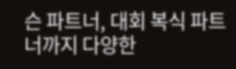슨 파트너, 대회 복식 파트너까지 다양한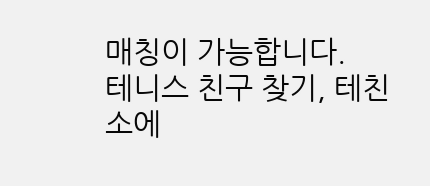매칭이 가능합니다.
테니스 친구 찾기, 테친소에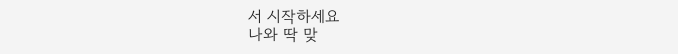서 시작하세요
나와 딱 맞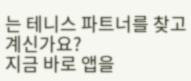는 테니스 파트너를 찾고 계신가요?
지금 바로 앱을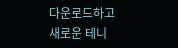다운로드하고 새로운 테니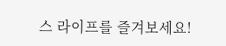스 라이프를 즐겨보세요!